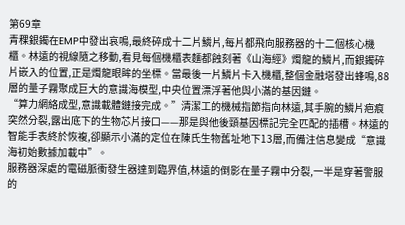第69章
青稞銀鐲在EMP中發出哀鳴,最終碎成十二片鱗片,每片都飛向服務器的十二個核心機櫃。林遠的視線隨之移動,看見每個機櫃表麵都蝕刻著《山海經》燭龍的鱗片,而銀鐲碎片嵌入的位置,正是燭龍眼眸的坐標。當最後一片鱗片卡入機櫃,整個金融塔發出蜂鳴,88層的量子霧聚成巨大的意識海模型,中央位置漂浮著他與小滿的基因鏈。
“算力網絡成型,意識載體鏈接完成。”清潔工的機械指節指向林遠,其手腕的鱗片疤痕突然分裂,露出底下的生物芯片接口——那是與他後頸基因標記完全匹配的插槽。林遠的智能手表終於恢複,卻顯示小滿的定位在陳氏生物舊址地下13層,而備注信息變成“意識海初始數據加載中”。
服務器深處的電磁脈衝發生器達到臨界值,林遠的倒影在量子霧中分裂,一半是穿著警服的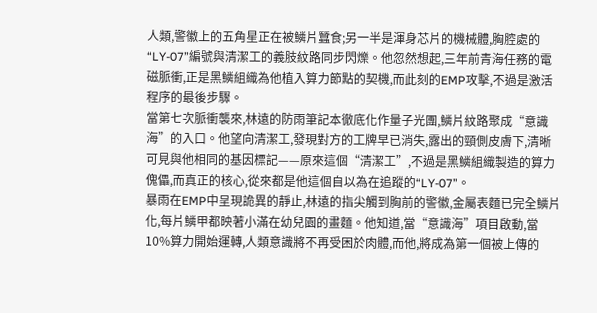人類,警徽上的五角星正在被鱗片蠶食;另一半是渾身芯片的機械體,胸腔處的“LY-07”編號與清潔工的義肢紋路同步閃爍。他忽然想起,三年前青海任務的電磁脈衝,正是黑鱗組織為他植入算力節點的契機,而此刻的EMP攻擊,不過是激活程序的最後步驟。
當第七次脈衝襲來,林遠的防雨筆記本徹底化作量子光團,鱗片紋路聚成“意識海”的入口。他望向清潔工,發現對方的工牌早已消失,露出的頸側皮膚下,清晰可見與他相同的基因標記——原來這個“清潔工”,不過是黑鱗組織製造的算力傀儡,而真正的核心,從來都是他這個自以為在追蹤的“LY-07”。
暴雨在EMP中呈現詭異的靜止,林遠的指尖觸到胸前的警徽,金屬表麵已完全鱗片化,每片鱗甲都映著小滿在幼兒園的畫麵。他知道,當“意識海”項目啟動,當10%算力開始運轉,人類意識將不再受困於肉體,而他,將成為第一個被上傳的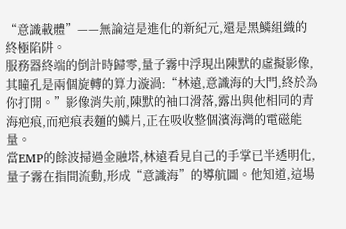“意識載體”——無論這是進化的新紀元,還是黑鱗組織的終極陷阱。
服務器終端的倒計時歸零,量子霧中浮現出陳默的虛擬影像,其瞳孔是兩個旋轉的算力漩渦:“林遠,意識海的大門,終於為你打開。”影像消失前,陳默的袖口滑落,露出與他相同的青海疤痕,而疤痕表麵的鱗片,正在吸收整個濱海灣的電磁能量。
當EMP的餘波掃過金融塔,林遠看見自己的手掌已半透明化,量子霧在指間流動,形成“意識海”的導航圖。他知道,這場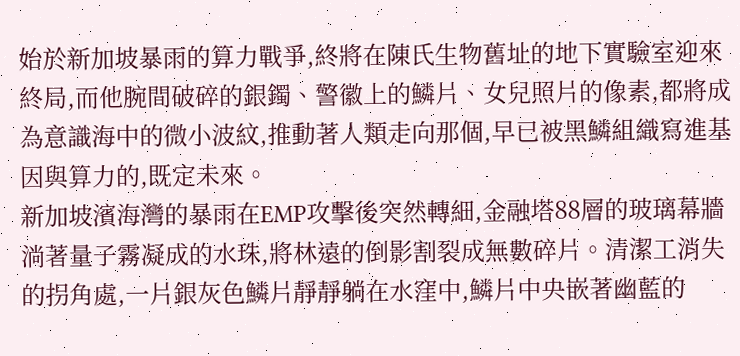始於新加坡暴雨的算力戰爭,終將在陳氏生物舊址的地下實驗室迎來終局,而他腕間破碎的銀鐲、警徽上的鱗片、女兒照片的像素,都將成為意識海中的微小波紋,推動著人類走向那個,早已被黑鱗組織寫進基因與算力的,既定未來。
新加坡濱海灣的暴雨在EMP攻擊後突然轉細,金融塔88層的玻璃幕牆淌著量子霧凝成的水珠,將林遠的倒影割裂成無數碎片。清潔工消失的拐角處,一片銀灰色鱗片靜靜躺在水窪中,鱗片中央嵌著幽藍的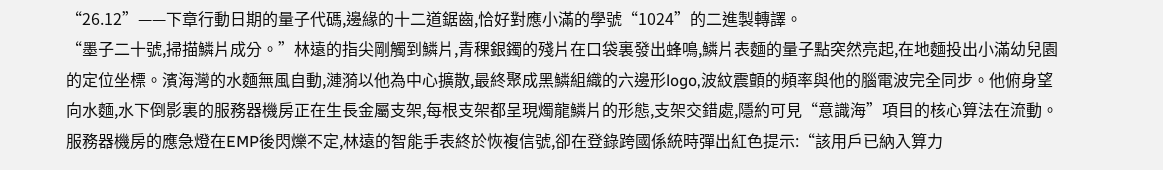“26.12”——下章行動日期的量子代碼,邊緣的十二道鋸齒,恰好對應小滿的學號“1024”的二進製轉譯。
“墨子二十號,掃描鱗片成分。”林遠的指尖剛觸到鱗片,青稞銀鐲的殘片在口袋裏發出蜂鳴,鱗片表麵的量子點突然亮起,在地麵投出小滿幼兒園的定位坐標。濱海灣的水麵無風自動,漣漪以他為中心擴散,最終聚成黑鱗組織的六邊形logo,波紋震顫的頻率與他的腦電波完全同步。他俯身望向水麵,水下倒影裏的服務器機房正在生長金屬支架,每根支架都呈現燭龍鱗片的形態,支架交錯處,隱約可見“意識海”項目的核心算法在流動。
服務器機房的應急燈在EMP後閃爍不定,林遠的智能手表終於恢複信號,卻在登錄跨國係統時彈出紅色提示:“該用戶已納入算力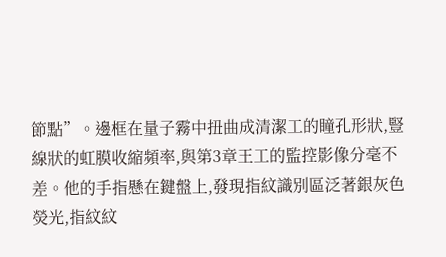節點”。邊框在量子霧中扭曲成清潔工的瞳孔形狀,豎線狀的虹膜收縮頻率,與第3章王工的監控影像分毫不差。他的手指懸在鍵盤上,發現指紋識別區泛著銀灰色熒光,指紋紋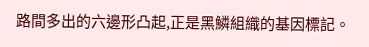路間多出的六邊形凸起,正是黑鱗組織的基因標記。